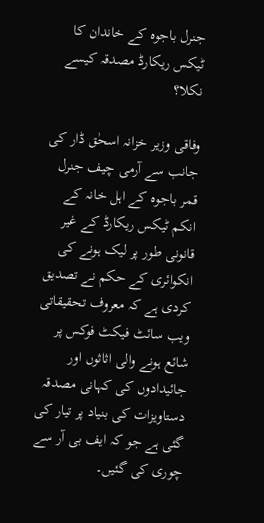جنرل باجوہ کے خاندان کا ٹیکس ریکارڈ مصدقہ کیسے نکلا؟

وفاقی وزیر خزانہ اسحٰق ڈار کی جانب سے آرمی چیف جنرل قمر باجوہ کے اہل خانہ کے انکم ٹیکس ریکارڈ کے غیر قانونی طور پر لیک ہونے کی انکوائری کے حکم نے تصدیق کردی ہے کہ معروف تحقیقاتی ویب سائٹ فیکٹ فوکس پر شائع ہونے والی اثاثوں اور جائیدادوں کی کہانی مصدقہ دستاویزات کی بنیاد پر تیار کی گئی ہے جو کہ ایف بی آر سے چوری کی گئیں۔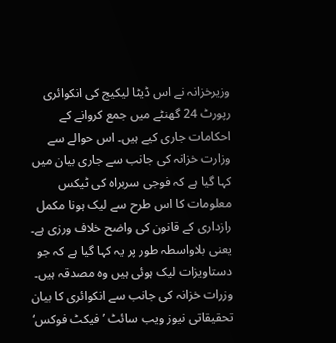وزیرخزانہ نے اس ڈیٹا لیکیج کی انکوائری رپورٹ 24 گھنٹے میں جمع کروانے کے احکامات جاری کیے ہیں۔ اس حوالے سے وزارت خزانہ کی جانب سے جاری بیان میں کہا گیا ہے کہ فوجی سربراہ کی ٹیکس معلومات کا اس طرح سے لیک ہونا مکمل رازداری کے قانون کی واضح خلاف ورزی ہے۔ یعنی بلاواسطہ طور پر یہ کہا گیا ہے کہ جو دستاویزات لیک ہوئی ہیں وہ مصدقہ ہیں۔ وزرات خزانہ کی جانب سے انکوائری کا بیان تحقیقاتی نیوز ویب سائٹ ’فیکٹ فوکس‘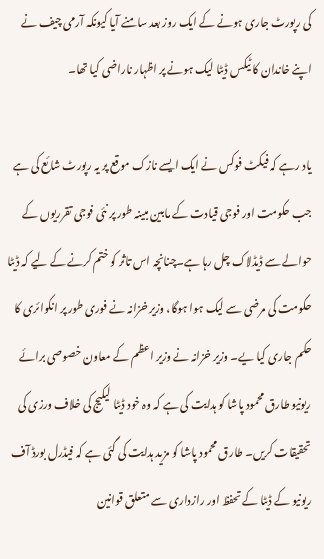کی رپورٹ جاری ہونے کے ایک روز بعد سامنے آیا کیونکہ آرمی چیف نے اپنے خاندان کا ٹیکس ڈیٹا لیک ہونے پر اظہار ناراضی کیا تھا۔

یاد رہے کہ فیکٹ فوکس نے ایک ایسے نازک موقع پر یہ رپورٹ شائع کی ہے جب حکومت اور فوجی قیادت کے مابین مبینہ طور پر نئی فوجی تقرریوں کے حوالے سے ڈیڈلاک چل رہا ہے۔چنانچہ اس تاثر کو ختم کرنے کے لیے کہ ڈیٹا حکومت کی مرضی سے لیک ہوا ہوگا، وزیر خزانہ نے فوری طور پر انکوائری کا حکم جاری کیا یے۔ وزیر خزانہ نے وزیر اعظم کے معاون خصوصی برائے ریونیو طارق محمود پاشا کو ہدایت کی ہے کہ وہ خود ڈیٹا لیکیج کی خلاف ورزی کی تحقیقات کریں۔ طارق محمود پاشا کو مزید ہدایت کی گئی ہے کہ فیڈرل بورڈ آف ریونیو کے ڈیٹا کے تحفظ اور رازداری سے متعلق قوانین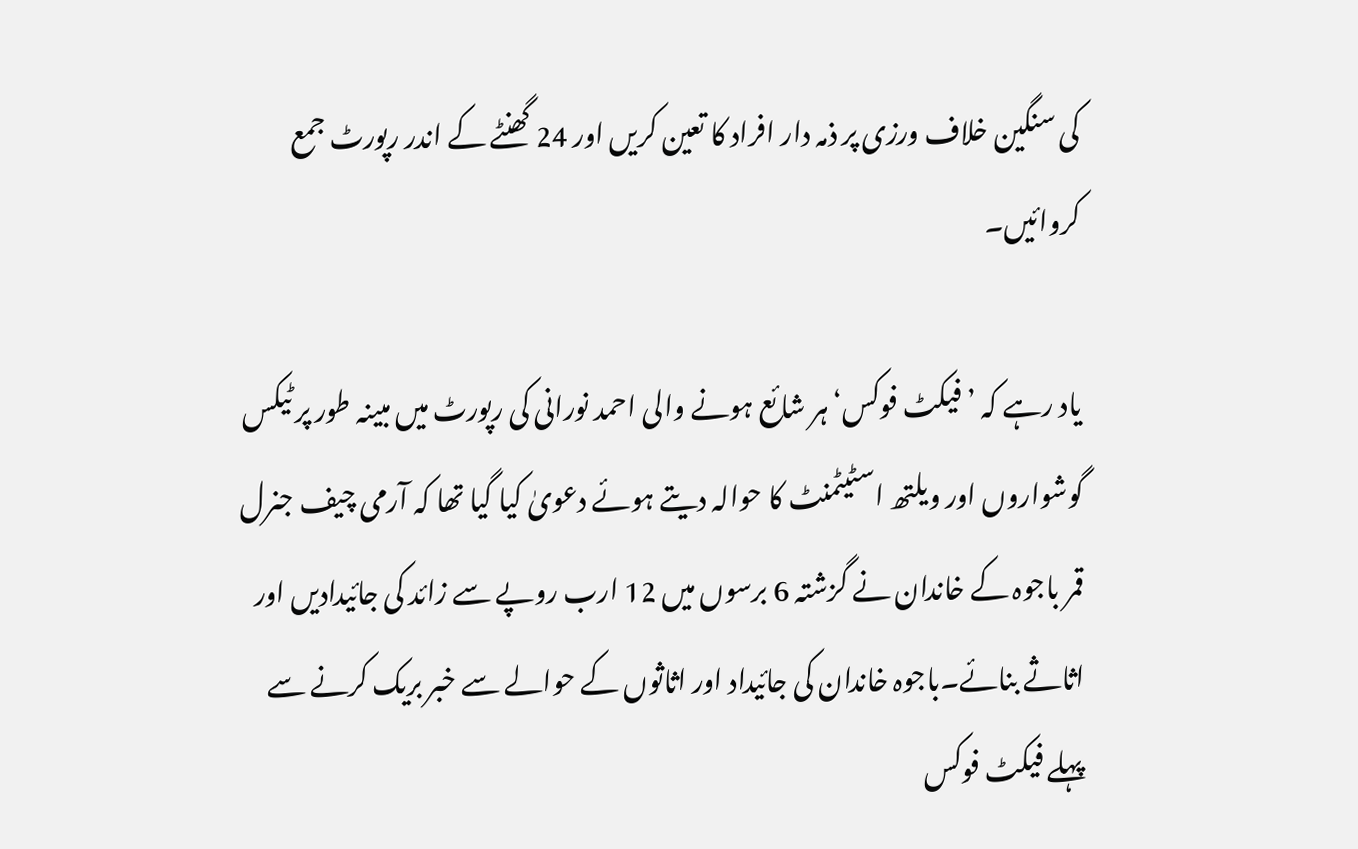کی سنگین خلاف ورزی پر ذمہ دار افراد کا تعین کریں اور 24 گھنٹے کے اندر رپورٹ جمع کروائیں۔

یاد رہے کہ ’فیکٹ فوکس‘ ہر شائع ہونے والی احمد نورانی کی رپورٹ میں مبینہ طور پر ٹیکس گوشواروں اور ویلتھ اسٹیٹمنٹ کا حوالہ دیتے ہوئے دعویٰ کیا گیا تھا کہ آرمی چیف جنرل قمر باجوہ کے خاندان نے گزشتہ 6 برسوں میں 12 ارب روپے سے زائد کی جائیدادیں اور اثاثے بنائے۔باجوہ خاندان کی جائیداد اور اثاثوں کے حوالے سے خبر بریک کرنے سے پہلے فیکٹ فوکس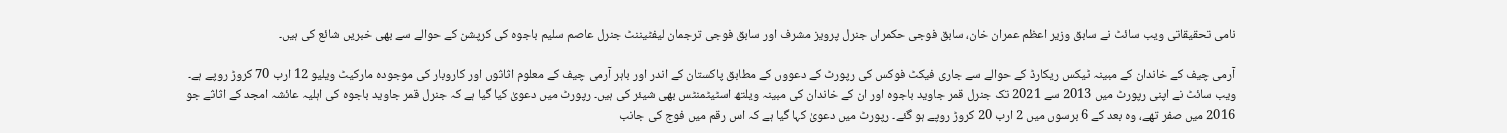نامی تحقیقاتی ویب سائٹ نے سابق وزیر اعظم عمران خان، سابق فوجی حکمراں جنرل پرویز مشرف اور سابق فوجی ترجمان لیفٹیننٹ جنرل عاصم سلیم باجوہ کی کرپشن کے حوالے سے بھی خبریں شائع کی ہیں۔

آرمی چیف کے خاندان کے مبینہ ٹیکس ریکارڈ کے حوالے سے جاری فیکٹ فوکس کی رپورٹ کے دعووں کے مطابق پاکستان کے اندر اور باہر آرمی چیف کے معلوم اثاثوں اور کاروبار کی موجودہ مارکیٹ ویلیو 12 ارب 70 کروڑ روپے ہے۔ ویب سائٹ نے اپنی رپورٹ میں 2013 سے 2021 تک جنرل قمر جاوید باجوہ اور ان کے خاندان کی مبینہ ویلتھ اسٹیٹمنٹس بھی شیئر کی ہیں۔ رپورٹ میں دعویٰ کیا گیا ہے کہ جنرل قمر جاوید باجوہ کی اہلیہ عائشہ امجد کے اثاثے جو 2016 میں صفر تھے، وہ بعد کے 6 برسوں میں 2 ارب 20 کروڑ روپے ہو گئے۔ رپورٹ میں دعویٰ کہا گیا ہے کہ اس رقم میں فوج کی جانب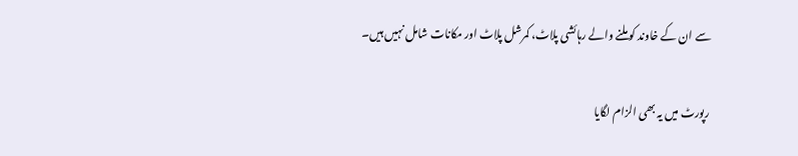سے ان کے خاوند کو ملنے والے رہائشی پلاٹ، کمرشل پلاٹ اور مکانات شامل نہیں ہیں۔

رپورٹ میں یہ بھی الزام لگایا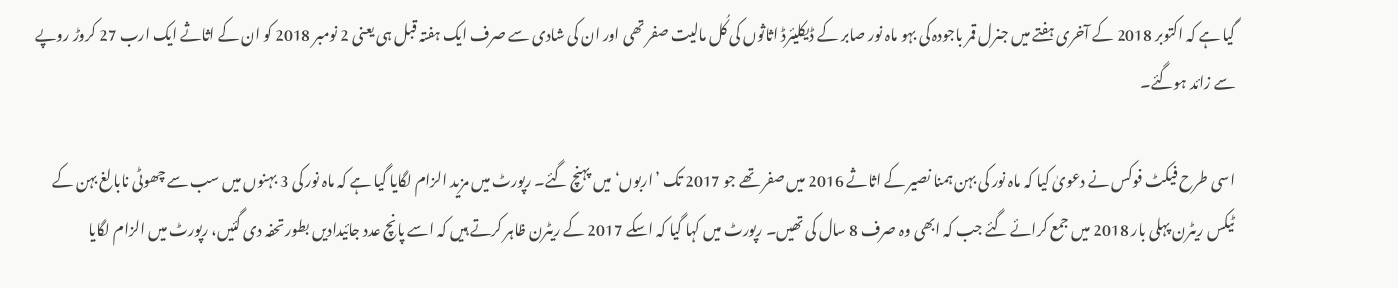گیا ہے کہ اکتوبر 2018 کے آخری ہفتے میں جنرل قمر باجودہ کی بہو ماہ نور صابر کے ڈیکلیئرڈ اثاثوں کی کُل مالیت صفر تھی اور ان کی شادی سے صرف ایک ہفتہ قبل ہی یعنی 2 نومبر 2018 کو ان کے اثاثے ایک ارب 27 کروڑ روپے سے زائد ہوگئے۔

اسی طرح فیکٹ فوکس نے دعویٰ کیا کہ ماہ نور کی بہن ہمنا نصیر کے اثاثے 2016 میں صفر تھے جو 2017 تک ’اربوں‘ میں پہنچ گئے۔ رپورٹ میں مزید الزام لگایا گیا ہے کہ ماہ نور کی 3 بہنوں میں سب سے چھوٹی نابالغ بہن کے ٹیکس ریٹرن پہلی بار 2018 میں جمع کرائے گئے جب کہ ابھی وہ صرف 8 سال کی تھیں۔ رپورٹ میں کہا گیا کہ اسکے 2017 کے ریٹرن ظاہر کرتے ہیں کہ اسے پانچ عدد جائیدادیں بطور تحفہ دی گئیں، رپورٹ میں الزام لگایا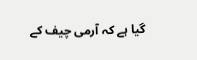گیا ہے کہ آرمی چیف کے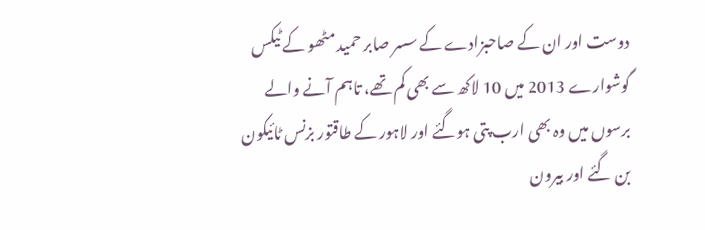دوست اور ان کے صاحبزادے کے سسر صابر حمید مٹھو کے ٹیکس گوشوارے 2013 میں 10 لاکھ سے بھی کم تھے، تاہم آنے والے برسوں میں وہ بھی ارب پتی ہوگئے اور لاہور کے طاقتور بزنس ٹائیکون بن گئے اور بیرون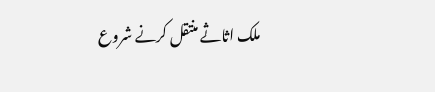ملک اثاثے منتقل کرنے شروع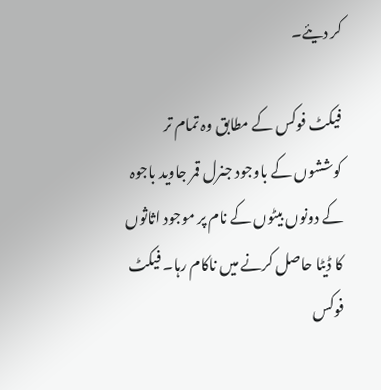کر دیئے۔

فیکٹ فوکس کے مطابق وہ تمام تر کوششوں کے باوجود جنرل قمر جاوید باجوہ کے دونوں بیٹوں کے نام پر موجود اثاثوں کا ڈیٹا حاصل کرنے میں ناکام رہا۔ فیکٹ فوکس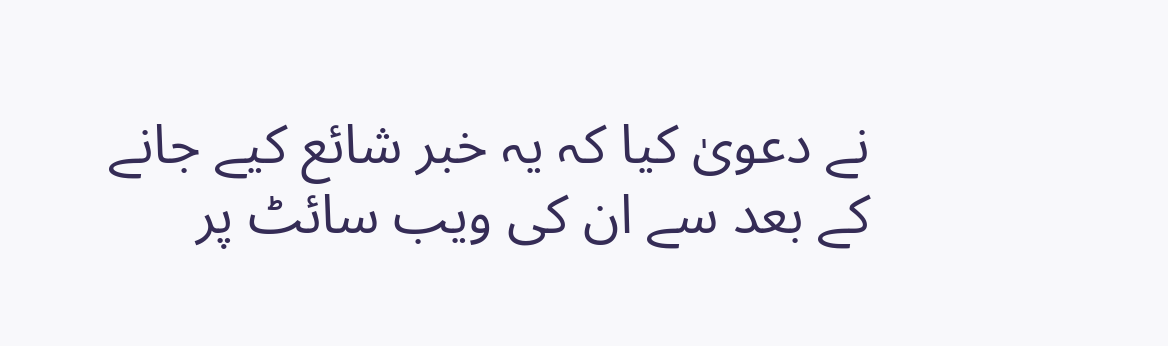نے دعویٰ کیا کہ یہ خبر شائع کیے جانے کے بعد سے ان کی ویب سائٹ پر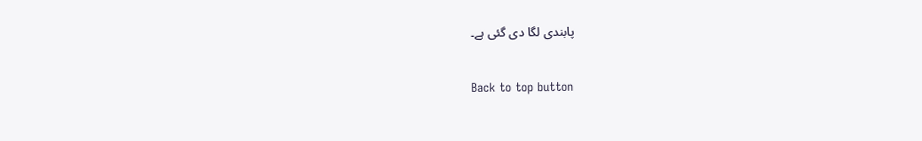پابندی لگا دی گئی ہے۔

Back to top button